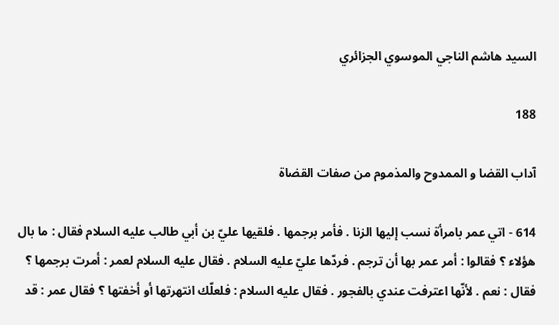السيد هاشم الناجي الموسوي الجزائري

188

آداب القضا و الممدوح والمذموم من صفات القضاة

614 - اتي عمر بامرأة نسب إليها الزنا . فأمر برجمها . فلقيها عليّ بن أبي طالب عليه السلام فقال : ما بال هؤلاء ؟ فقالوا : أمر عمر بها أن ترجم . فردّها عليّ عليه السلام . فقال عليه السلام لعمر : أمرت برجمها ؟ فقال : نعم . لأنّها اعترفت عندي بالفجور . فقال عليه السلام : فلعلّك انتهرتها أو أخفتها ؟ فقال عمر : قد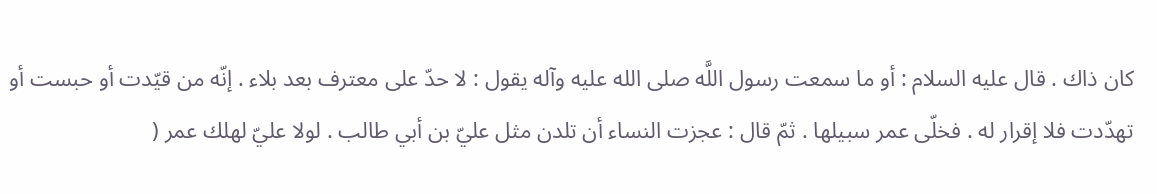كان ذاك . قال عليه السلام : أو ما سمعت رسول اللَّه صلى الله عليه وآله يقول : لا حدّ على معترف بعد بلاء . إنّه من قيّدت أو حبست أو تهدّدت فلا إقرار له . فخلّى عمر سبيلها . ثمّ قال : عجزت النساء أن تلدن مثل عليّ بن أبي طالب . لولا عليّ لهلك عمر (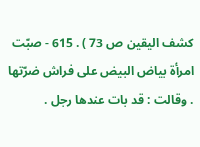كشف اليقين ص 73 ) . 615 - صبّت امرأة بياض البيض على فراش ضرّتها . وقالت : قد بات عندها رجل .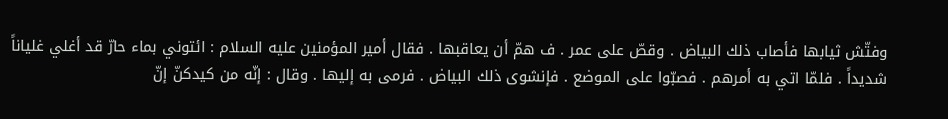وفتّش ثيابها فأصاب ذلك البياض . وقصّ على عمر . ف همّ أن يعاقبها . فقال أمير المؤمنين عليه السلام : ائتوني بماء حارّ قد أغلي غلياناً شديداً . فلمّا اتي به أمرهم . فصبّوا على الموضع . فإنشوى ذلك البياض . فرمى به إليها . وقال : إنّه من كيدكنّ إنّ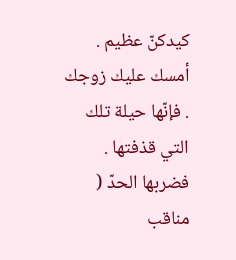كيدكنّ عظيم . أمسك عليك زوجك . فإنّها حيلة تلك التي قذفتها . فضربها الحدّ ( مناقب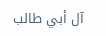آل أبي طالب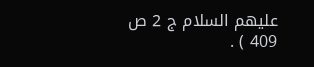عليهم السلام ج 2 ص 409 ) .